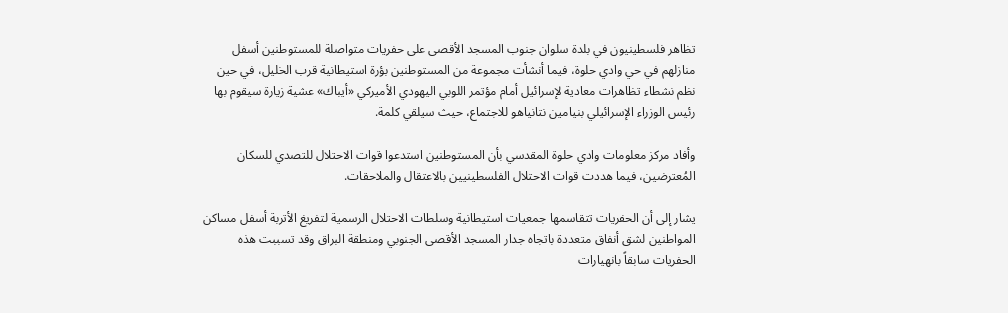تظاهر فلسطينيون في بلدة سلوان جنوب المسجد الأقصى على حفريات متواصلة للمستوطنين أسفل منازلهم في حي وادي حلوة، فيما أنشأت مجموعة من المستوطنين بؤرة استيطانية قرب الخليل، في حين نظم نشطاء تظاهرات معادية لإسرائيل أمام مؤتمر اللوبي اليهودي الأميركي «أيباك» عشية زيارة سيقوم بها رئيس الوزراء الإسرائيلي بنيامين نتانياهو للاجتماع، حيث سيلقي كلمة.

وأفاد مركز معلومات وادي حلوة المقدسي بأن المستوطنين استدعوا قوات الاحتلال للتصدي للسكان المُعترضين، فيما هددت قوات الاحتلال الفلسطينيين بالاعتقال والملاحقات.

يشار إلى أن الحفريات تتقاسمها جمعيات استيطانية وسلطات الاحتلال الرسمية لتفريغ الأتربة أسفل مساكن المواطنين لشق أنفاق متعددة باتجاه جدار المسجد الأقصى الجنوبي ومنطقة البراق وقد تسببت هذه الحفريات سابقاً بانهيارات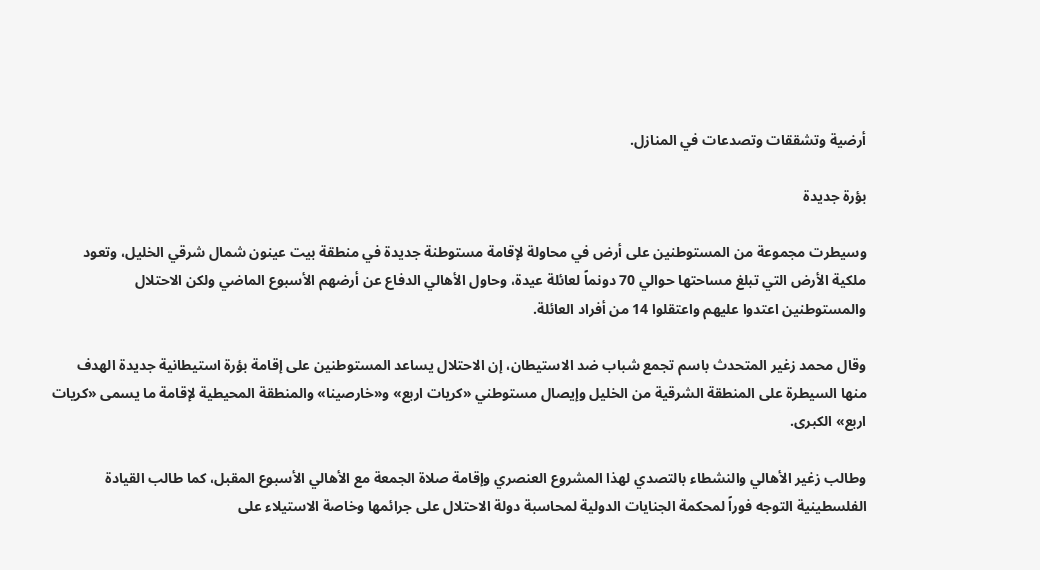أرضية وتشققات وتصدعات في المنازل.

بؤرة جديدة

وسيطرت مجموعة من المستوطنين على أرض في محاولة لإقامة مستوطنة جديدة في منطقة بيت عينون شمال شرقي الخليل، وتعود ملكية الأرض التي تبلغ مساحتها حوالي 70 دونماً لعائلة عيدة، وحاول الأهالي الدفاع عن أرضهم الأسبوع الماضي ولكن الاحتلال والمستوطنين اعتدوا عليهم واعتقلوا 14 من أفراد العائلة.

وقال محمد زغير المتحدث باسم تجمع شباب ضد الاستيطان، إن الاحتلال يساعد المستوطنين على إقامة بؤرة استيطانية جديدة الهدف منها السيطرة على المنطقة الشرقية من الخليل وإيصال مستوطني «كريات اربع» و«خارصينا» والمنطقة المحيطية لإقامة ما يسمى «كريات اربع» الكبرى.

وطالب زغير الأهالي والنشطاء بالتصدي لهذا المشروع العنصري وإقامة صلاة الجمعة مع الأهالي الأسبوع المقبل، كما طالب القيادة الفلسطينية التوجه فوراً لمحكمة الجنايات الدولية لمحاسبة دولة الاحتلال على جرائمها وخاصة الاستيلاء على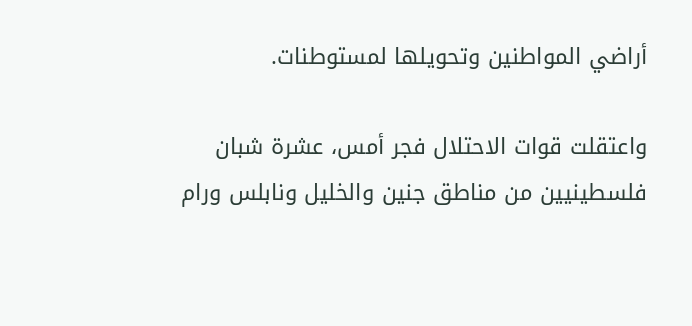أراضي المواطنين وتحويلها لمستوطنات.

واعتقلت قوات الاحتلال فجر أمس، عشرة شبان فلسطينيين من مناطق جنين والخليل ونابلس ورام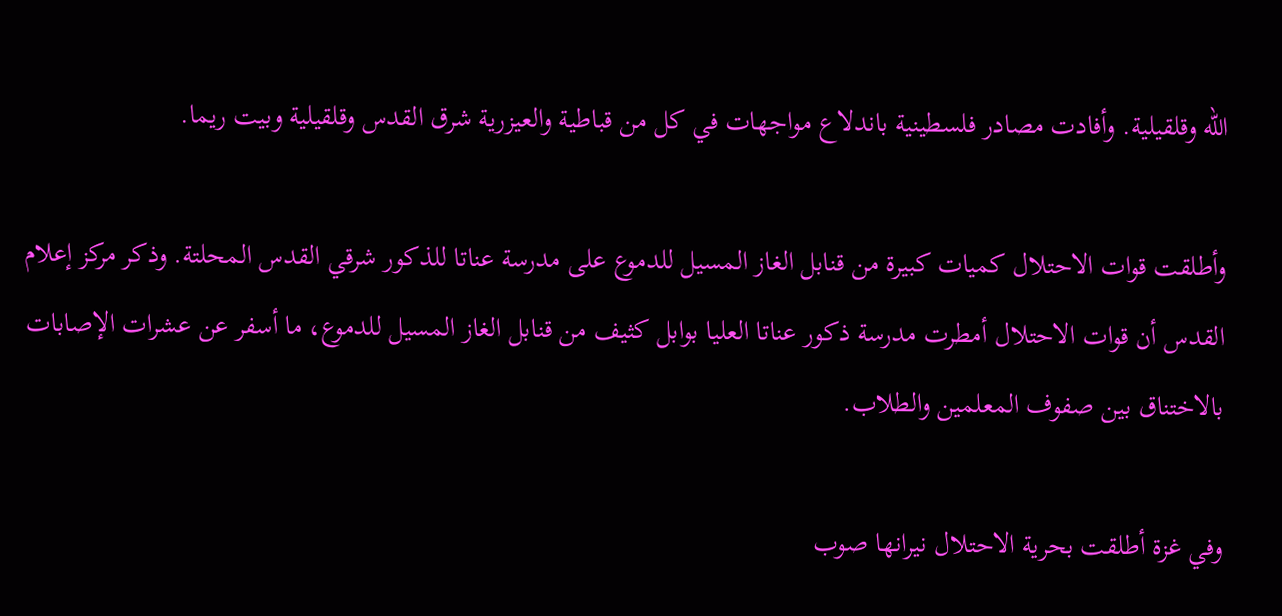الله وقلقيلية. وأفادت مصادر فلسطينية باندلاع مواجهات في كل من قباطية والعيزرية شرق القدس وقلقيلية وبيت ريما.

وأطلقت قوات الاحتلال كميات كبيرة من قنابل الغاز المسيل للدموع على مدرسة عناتا للذكور شرقي القدس المحلتة. وذكر مركز إعلام القدس أن قوات الاحتلال أمطرت مدرسة ذكور عناتا العليا بوابل كثيف من قنابل الغاز المسيل للدموع، ما أسفر عن عشرات الإصابات بالاختناق بين صفوف المعلمين والطلاب.

وفي غزة أطلقت بحرية الاحتلال نيرانها صوب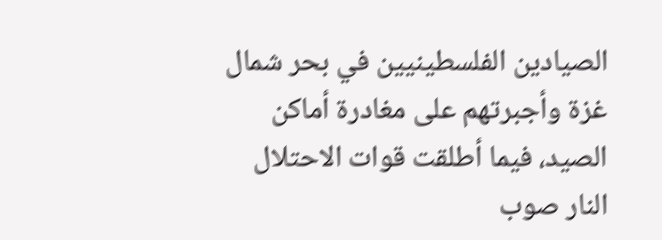الصيادين الفلسطينيين في بحر شمال غزة وأجبرتهم على مغادرة أماكن الصيد، فيما أطلقت قوات الاحتلال النار صوب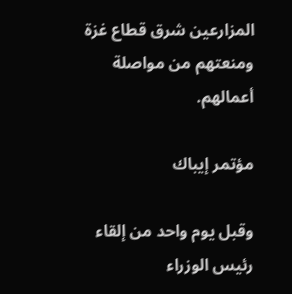المزارعين شرق قطاع غزة ومنعتهم من مواصلة أعمالهم.

مؤتمر إيباك

وقبل يوم واحد من إلقاء رئيس الوزراء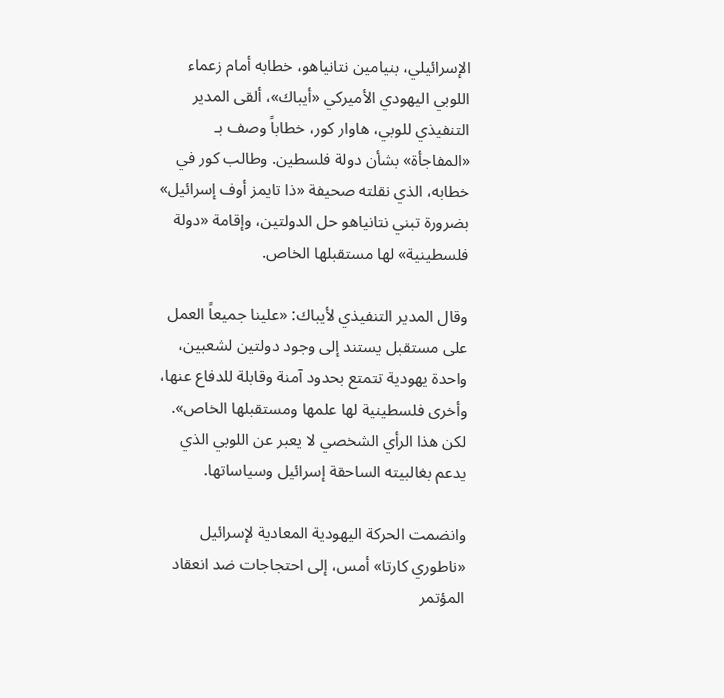الإسرائيلي، بنيامين نتانياهو، خطابه أمام زعماء اللوبي اليهودي الأميركي «أيباك»، ألقى المدير التنفيذي للوبي، هاوار كور، خطاباً وصف بـ «المفاجأة» بشأن دولة فلسطين. وطالب كور في خطابه، الذي نقلته صحيفة «ذا تايمز أوف إسرائيل» بضرورة تبني نتانياهو حل الدولتين، وإقامة «دولة فلسطينية» لها مستقبلها الخاص.

وقال المدير التنفيذي لأيباك: «علينا جميعاً العمل على مستقبل يستند إلى وجود دولتين لشعبين، واحدة يهودية تتمتع بحدود آمنة وقابلة للدفاع عنها، وأخرى فلسطينية لها علمها ومستقبلها الخاص». لكن هذا الرأي الشخصي لا يعبر عن اللوبي الذي يدعم بغالبيته الساحقة إسرائيل وسياساتها.

وانضمت الحركة اليهودية المعادية لإسرائيل «ناطوري كارتا» أمس، إلى احتجاجات ضد انعقاد المؤتمر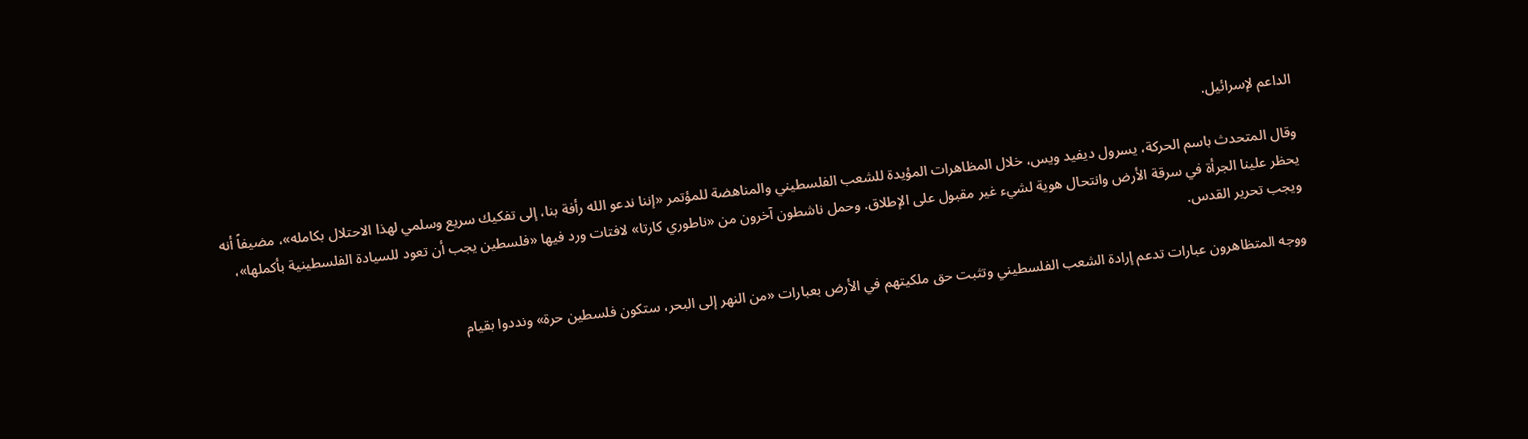الداعم لإسرائيل.

وقال المتحدث باسم الحركة، يسرول ديفيد ويس، خلال المظاهرات المؤيدة للشعب الفلسطيني والمناهضة للمؤتمر «إننا ندعو الله رأفة بنا، إلى تفكيك سريع وسلمي لهذا الاحتلال بكامله»، مضيفاً أنه يحظر علينا الجرأة في سرقة الأرض وانتحال هوية لشيء غير مقبول على الإطلاق. وحمل ناشطون آخرون من «ناطوري كارتا» لافتات ورد فيها «فلسطين يجب أن تعود للسيادة الفلسطينية بأكملها»، ويجب تحرير القدس.

ووجه المتظاهرون عبارات تدعم إرادة الشعب الفلسطيني وتثبت حق ملكيتهم في الأرض بعبارات «من النهر إلى البحر، ستكون فلسطين حرة» ونددوا بقيام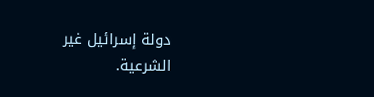دولة إسرائيل غير الشرعية.